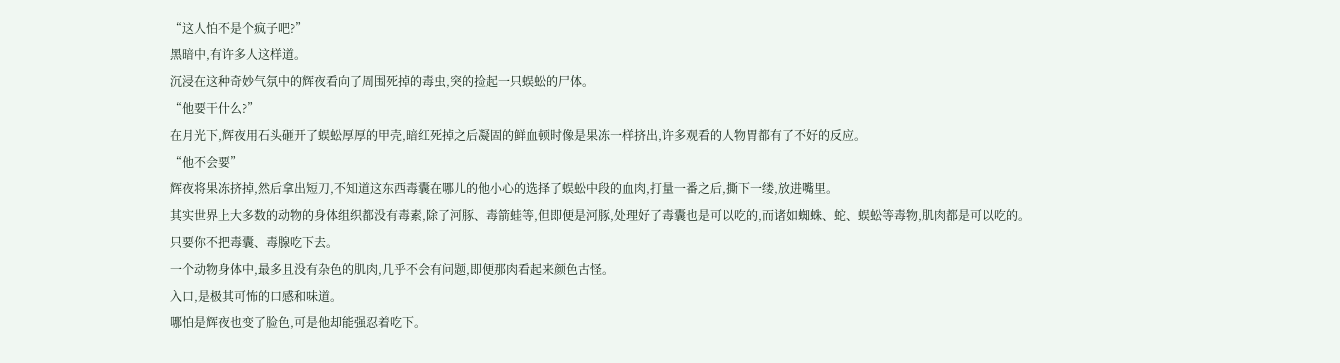“这人怕不是个疯子吧?”
黑暗中,有许多人这样道。
沉浸在这种奇妙气氛中的辉夜看向了周围死掉的毒虫,突的捡起一只蜈蚣的尸体。
“他要干什么?”
在月光下,辉夜用石头砸开了蜈蚣厚厚的甲壳,暗红死掉之后凝固的鲜血顿时像是果冻一样挤出,许多观看的人物胃都有了不好的反应。
“他不会要”
辉夜将果冻挤掉,然后拿出短刀,不知道这东西毒囊在哪儿的他小心的选择了蜈蚣中段的血肉,打量一番之后,撕下一缕,放进嘴里。
其实世界上大多数的动物的身体组织都没有毒素,除了河豚、毒箭蛙等,但即便是河豚,处理好了毒囊也是可以吃的,而诸如蜘蛛、蛇、蜈蚣等毒物,肌肉都是可以吃的。
只要你不把毒囊、毒腺吃下去。
一个动物身体中,最多且没有杂色的肌肉,几乎不会有问题,即便那肉看起来颜色古怪。
入口,是极其可怖的口感和味道。
哪怕是辉夜也变了脸色,可是他却能强忍着吃下。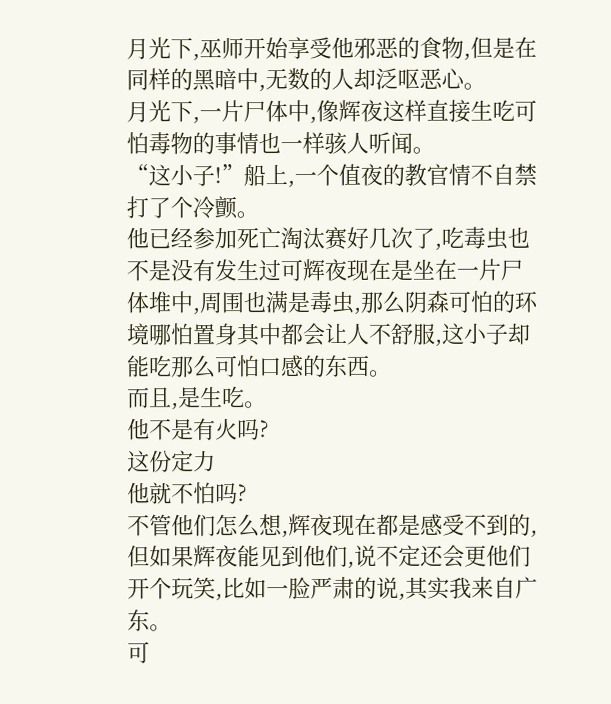月光下,巫师开始享受他邪恶的食物,但是在同样的黑暗中,无数的人却泛呕恶心。
月光下,一片尸体中,像辉夜这样直接生吃可怕毒物的事情也一样骇人听闻。
“这小子!”船上,一个值夜的教官情不自禁打了个冷颤。
他已经参加死亡淘汰赛好几次了,吃毒虫也不是没有发生过可辉夜现在是坐在一片尸体堆中,周围也满是毒虫,那么阴森可怕的环境哪怕置身其中都会让人不舒服,这小子却能吃那么可怕口感的东西。
而且,是生吃。
他不是有火吗?
这份定力
他就不怕吗?
不管他们怎么想,辉夜现在都是感受不到的,但如果辉夜能见到他们,说不定还会更他们开个玩笑,比如一脸严肃的说,其实我来自广东。
可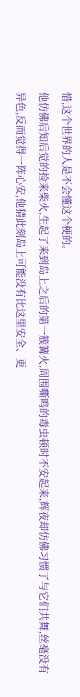惜,这个世界的人是不会懂这个梗的。
他仿佛后知后觉的捡来柴火,生起了来到岛上之后的第一簇篝火,周围嘶鸣的毒虫顿时不安起来,辉夜却仿佛习惯了与它们共舞,丝毫没有异色,反而觉得一阵心安,他猜此刻岛上可能没有比这里安全、更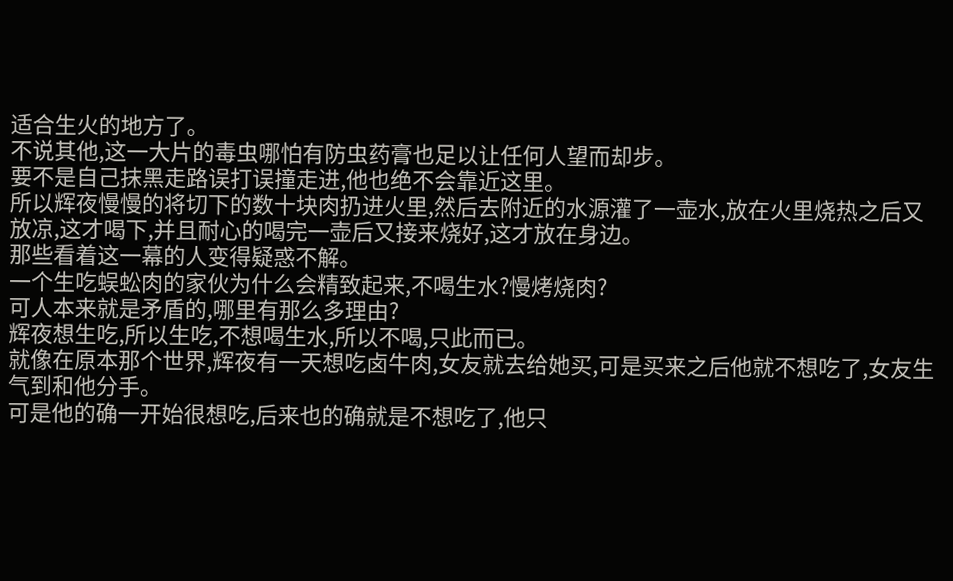适合生火的地方了。
不说其他,这一大片的毒虫哪怕有防虫药膏也足以让任何人望而却步。
要不是自己抹黑走路误打误撞走进,他也绝不会靠近这里。
所以辉夜慢慢的将切下的数十块肉扔进火里,然后去附近的水源灌了一壶水,放在火里烧热之后又放凉,这才喝下,并且耐心的喝完一壶后又接来烧好,这才放在身边。
那些看着这一幕的人变得疑惑不解。
一个生吃蜈蚣肉的家伙为什么会精致起来,不喝生水?慢烤烧肉?
可人本来就是矛盾的,哪里有那么多理由?
辉夜想生吃,所以生吃,不想喝生水,所以不喝,只此而已。
就像在原本那个世界,辉夜有一天想吃卤牛肉,女友就去给她买,可是买来之后他就不想吃了,女友生气到和他分手。
可是他的确一开始很想吃,后来也的确就是不想吃了,他只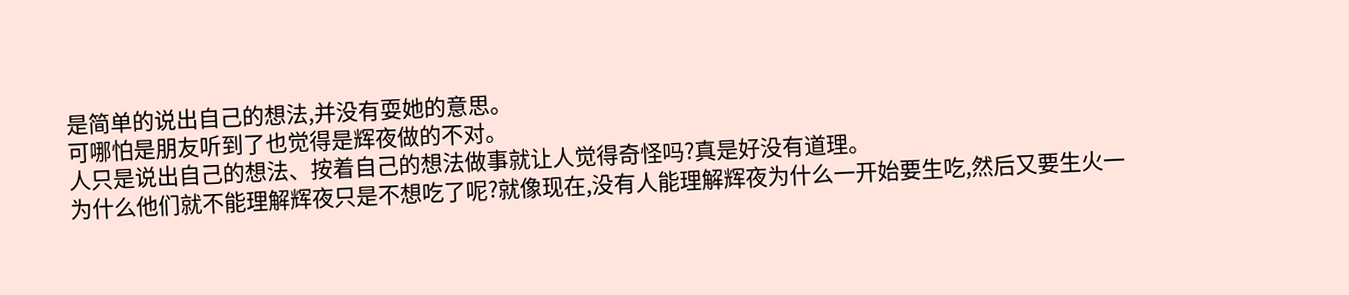是简单的说出自己的想法,并没有耍她的意思。
可哪怕是朋友听到了也觉得是辉夜做的不对。
人只是说出自己的想法、按着自己的想法做事就让人觉得奇怪吗?真是好没有道理。
为什么他们就不能理解辉夜只是不想吃了呢?就像现在,没有人能理解辉夜为什么一开始要生吃,然后又要生火一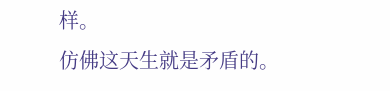样。
仿佛这天生就是矛盾的。